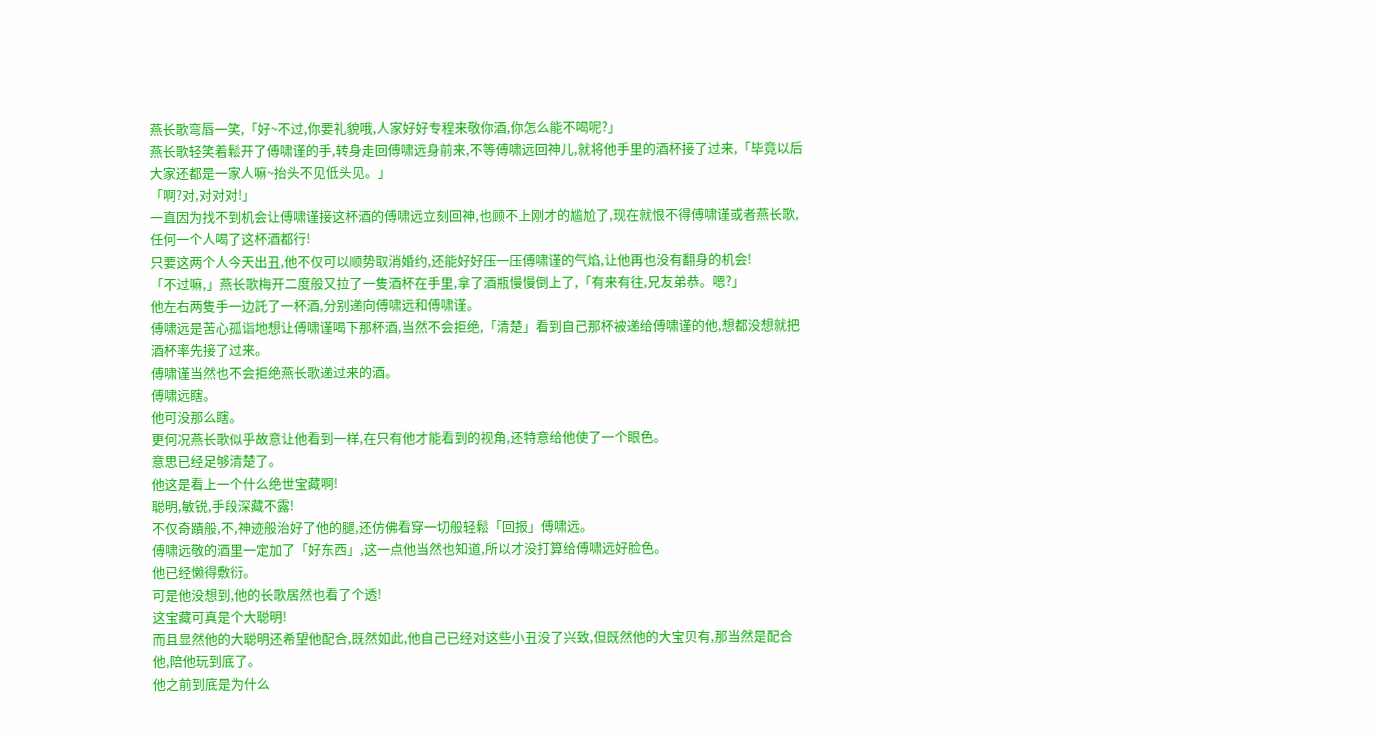燕长歌弯唇一笑,「好~不过,你要礼貌哦,人家好好专程来敬你酒,你怎么能不喝呢?」
燕长歌轻笑着鬆开了傅啸谨的手,转身走回傅啸远身前来,不等傅啸远回神儿,就将他手里的酒杯接了过来,「毕竟以后大家还都是一家人嘛~抬头不见低头见。」
「啊?对,对对对!」
一直因为找不到机会让傅啸谨接这杯酒的傅啸远立刻回神,也顾不上刚才的尴尬了,现在就恨不得傅啸谨或者燕长歌,任何一个人喝了这杯酒都行!
只要这两个人今天出丑,他不仅可以顺势取消婚约,还能好好压一压傅啸谨的气焰,让他再也没有翻身的机会!
「不过嘛,」燕长歌梅开二度般又拉了一隻酒杯在手里,拿了酒瓶慢慢倒上了,「有来有往,兄友弟恭。嗯?」
他左右两隻手一边託了一杯酒,分别递向傅啸远和傅啸谨。
傅啸远是苦心孤诣地想让傅啸谨喝下那杯酒,当然不会拒绝,「清楚」看到自己那杯被递给傅啸谨的他,想都没想就把酒杯率先接了过来。
傅啸谨当然也不会拒绝燕长歌递过来的酒。
傅啸远瞎。
他可没那么瞎。
更何况燕长歌似乎故意让他看到一样,在只有他才能看到的视角,还特意给他使了一个眼色。
意思已经足够清楚了。
他这是看上一个什么绝世宝藏啊!
聪明,敏锐,手段深藏不露!
不仅奇蹟般,不,神迹般治好了他的腿,还仿佛看穿一切般轻鬆「回报」傅啸远。
傅啸远敬的酒里一定加了「好东西」,这一点他当然也知道,所以才没打算给傅啸远好脸色。
他已经懒得敷衍。
可是他没想到,他的长歌居然也看了个透!
这宝藏可真是个大聪明!
而且显然他的大聪明还希望他配合,既然如此,他自己已经对这些小丑没了兴致,但既然他的大宝贝有,那当然是配合他,陪他玩到底了。
他之前到底是为什么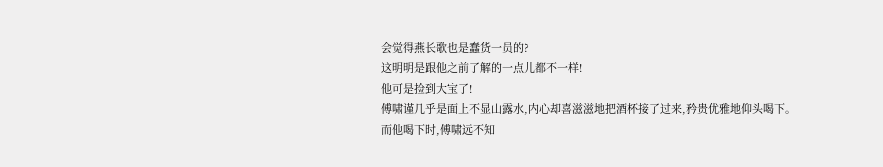会觉得燕长歌也是蠢货一员的?
这明明是跟他之前了解的一点儿都不一样!
他可是捡到大宝了!
傅啸谨几乎是面上不显山露水,内心却喜滋滋地把酒杯接了过来,矜贵优雅地仰头喝下。
而他喝下时,傅啸远不知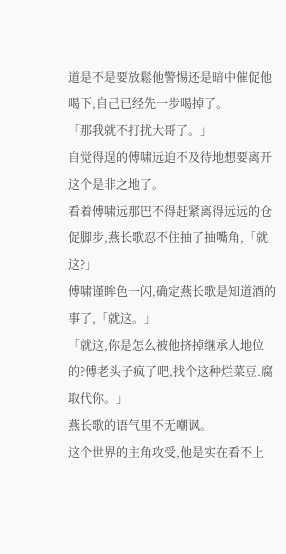道是不是要放鬆他警惕还是暗中催促他喝下,自己已经先一步喝掉了。
「那我就不打扰大哥了。」
自觉得逞的傅啸远迫不及待地想要离开这个是非之地了。
看着傅啸远那巴不得赶紧离得远远的仓促脚步,燕长歌忍不住抽了抽嘴角,「就这?」
傅啸谨眸色一闪,确定燕长歌是知道酒的事了,「就这。」
「就这,你是怎么被他挤掉继承人地位的?傅老头子疯了吧,找个这种烂菜豆.腐取代你。」
燕长歌的语气里不无嘲讽。
这个世界的主角攻受,他是实在看不上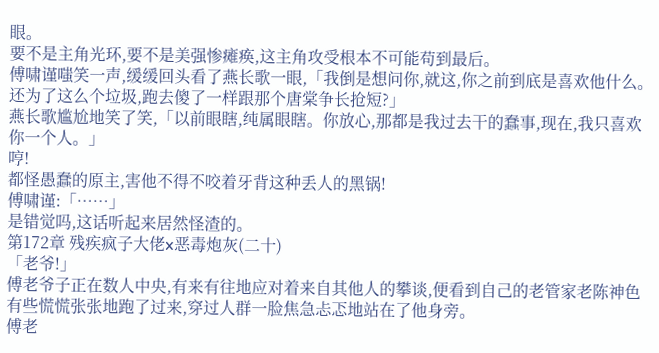眼。
要不是主角光环,要不是美强惨瘫痪,这主角攻受根本不可能苟到最后。
傅啸谨嗤笑一声,缓缓回头看了燕长歌一眼,「我倒是想问你,就这,你之前到底是喜欢他什么。还为了这么个垃圾,跑去傻了一样跟那个唐棠争长抢短?」
燕长歌尴尬地笑了笑,「以前眼瞎,纯属眼瞎。你放心,那都是我过去干的蠢事,现在,我只喜欢你一个人。」
哼!
都怪愚蠢的原主,害他不得不咬着牙背这种丢人的黑锅!
傅啸谨:「……」
是错觉吗,这话听起来居然怪渣的。
第172章 残疾疯子大佬x恶毒炮灰(二十)
「老爷!」
傅老爷子正在数人中央,有来有往地应对着来自其他人的攀谈,便看到自己的老管家老陈神色有些慌慌张张地跑了过来,穿过人群一脸焦急忐忑地站在了他身旁。
傅老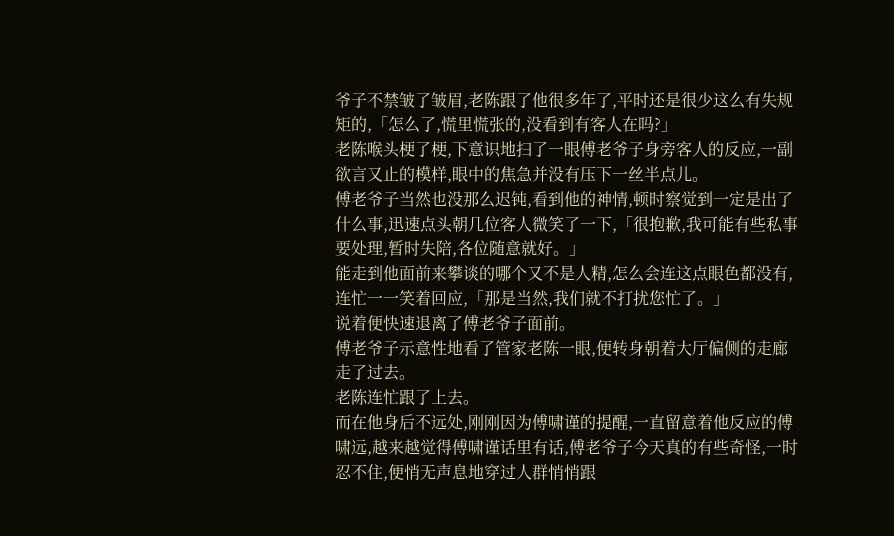爷子不禁皱了皱眉,老陈跟了他很多年了,平时还是很少这么有失规矩的,「怎么了,慌里慌张的,没看到有客人在吗?」
老陈喉头梗了梗,下意识地扫了一眼傅老爷子身旁客人的反应,一副欲言又止的模样,眼中的焦急并没有压下一丝半点儿。
傅老爷子当然也没那么迟钝,看到他的神情,顿时察觉到一定是出了什么事,迅速点头朝几位客人微笑了一下,「很抱歉,我可能有些私事要处理,暂时失陪,各位随意就好。」
能走到他面前来攀谈的哪个又不是人精,怎么会连这点眼色都没有,连忙一一笑着回应,「那是当然,我们就不打扰您忙了。」
说着便快速退离了傅老爷子面前。
傅老爷子示意性地看了管家老陈一眼,便转身朝着大厅偏侧的走廊走了过去。
老陈连忙跟了上去。
而在他身后不远处,刚刚因为傅啸谨的提醒,一直留意着他反应的傅啸远,越来越觉得傅啸谨话里有话,傅老爷子今天真的有些奇怪,一时忍不住,便悄无声息地穿过人群悄悄跟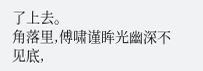了上去。
角落里,傅啸谨眸光幽深不见底,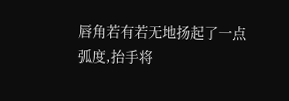唇角若有若无地扬起了一点弧度,抬手将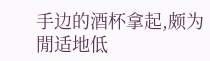手边的酒杯拿起,颇为閒适地低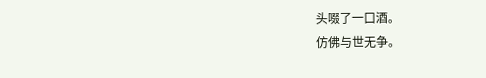头啜了一口酒。
仿佛与世无争。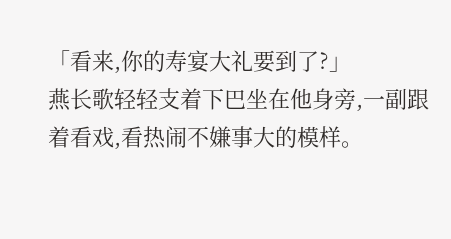「看来,你的寿宴大礼要到了?」
燕长歌轻轻支着下巴坐在他身旁,一副跟着看戏,看热闹不嫌事大的模样。